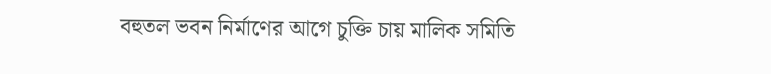বহুতল ভবন নির্মাণের আগে চুক্তি চায় মালিক সমিতি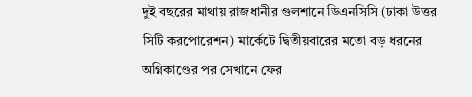দুই বছরের মাথায় রাজধানীর গুলশানে ডিএনসিসি (ঢাকা উত্তর সিটি করপোরেশন) মার্কেটে দ্বিতীয়বারের মতো বড় ধরনের অগ্নিকাণ্ডের পর সেখানে ফের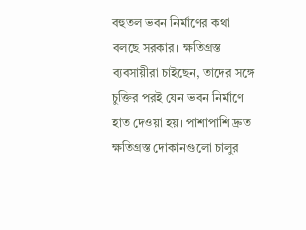বহুতল ভবন নির্মাণের কথা বলছে সরকার। ক্ষতিগ্রস্ত ব্যবসায়ীরা চাইছেন, তাদের সঙ্গে চুক্তির পরই যেন ভবন নির্মাণে হাত দেওয়া হয়। পাশাপাশি দ্রুত ক্ষতিগ্রস্ত দোকানগুলো চালুর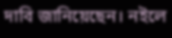দাবি জানিয়েছেন। নইলে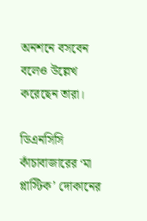অনশনে বসবেন বলেও উল্লেখ করেছেন তারা।

ডিএনসিসি কাঁচাবাজারের ‘মা প্লাস্টিক’ দোকানের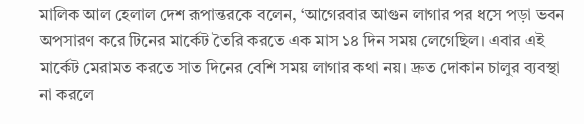মালিক আল হেলাল দেশ রূপান্তরকে বলেন, ‘আগেরবার আগুন লাগার পর ধসে পড়া ভবন অপসারণ করে টিনের মার্কেট তৈরি করতে এক মাস ১৪ দিন সময় লেগেছিল। এবার এই মার্কেট মেরামত করতে সাত দিনের বেশি সময় লাগার কথা নয়। দ্রুত দোকান চালুর ব্যবস্থা না করলে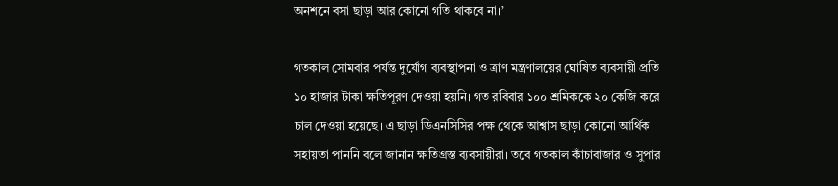অনশনে বসা ছাড়া আর কোনো গতি থাকবে না।’

গতকাল সোমবার পর্যন্ত দুর্যোগ ব্যবস্থাপনা ও ত্রাণ মন্ত্রণালয়ের ঘোষিত ব্যবসায়ী প্রতি ১০ হাজার টাকা ক্ষতিপূরণ দেওয়া হয়নি। গত রবিবার ১০০ শ্রমিককে ২০ কেজি করে চাল দেওয়া হয়েছে। এ ছাড়া ডিএনসিসির পক্ষ থেকে আশ্বাস ছাড়া কোনো আর্থিক সহায়তা পাননি বলে জানান ক্ষতিগ্রস্ত ব্যবসায়ীরা। তবে গতকাল কাঁচাবাজার ও সুপার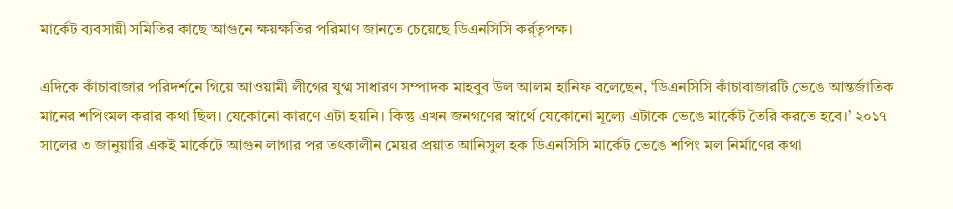মার্কেট ব্যবসায়ী সমিতির কাছে আগুনে ক্ষয়ক্ষতির পরিমাণ জানতে চেয়েছে ডিএনসিসি কর্র্তৃপক্ষ।

এদিকে কাঁচাবাজার পরিদর্শনে গিয়ে আওয়ামী লীগের যুগ্ম সাধারণ সম্পাদক মাহবুব উল আলম হানিফ বলেছেন, ‘ডিএনসিসি কাঁচাবাজারটি ভেঙে আন্তর্জাতিক মানের শপিংমল করার কথা ছিল। যেকোনো কারণে এটা হয়নি। কিন্তু এখন জনগণের স্বার্থে যেকোনো মূল্যে এটাকে ভেঙে মার্কেট তৈরি করতে হবে।’ ২০১৭ সালের ৩ জানুয়ারি একই মার্কেটে আগুন লাগার পর তৎকালীন মেয়র প্রয়াত আনিসুল হক ডিএনসিসি মার্কেট ভেঙে শপিং মল নির্মাণের কথা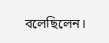বলেছিলেন।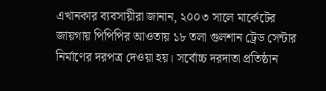এখানকার ব্যবসায়ীরা জানান, ২০০৩ সালে মার্কেটের জায়গায় পিপিপির আওতায় ১৮ তলা গুলশান ট্রেড সেন্টার নির্মাণের দরপত্র দেওয়া হয়। সর্বোচ্চ দরদাতা প্রতিষ্ঠান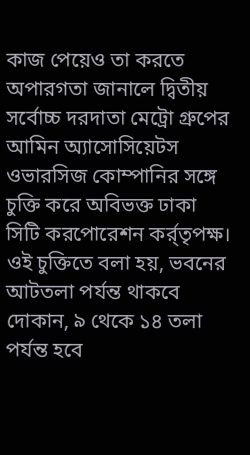কাজ পেয়েও তা করতে অপারগতা জানালে দ্বিতীয় সর্বোচ্চ দরদাতা মেট্রো গ্রুপের আমিন অ্যাসোসিয়েটস ওভারসিজ কোম্পানির সঙ্গে চুক্তি করে অবিভক্ত ঢাকা সিটি করপোরেশন কর্র্তৃপক্ষ। ওই চুক্তিতে বলা হয়, ভবনের আটতলা পর্যন্ত থাকবে দোকান, ৯ থেকে ১৪ তলা পর্যন্ত হবে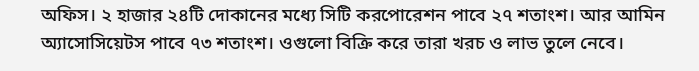অফিস। ২ হাজার ২৪টি দোকানের মধ্যে সিটি করপোরেশন পাবে ২৭ শতাংশ। আর আমিন অ্যাসোসিয়েটস পাবে ৭৩ শতাংশ। ওগুলো বিক্রি করে তারা খরচ ও লাভ তুলে নেবে।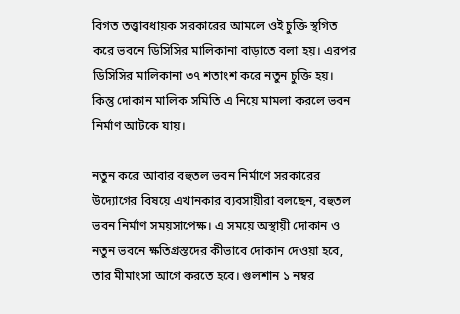বিগত তত্ত্বাবধায়ক সরকারের আমলে ওই চুক্তি স্থগিত করে ভবনে ডিসিসির মালিকানা বাড়াতে বলা হয়। এরপর ডিসিসির মালিকানা ৩৭ শতাংশ করে নতুন চুক্তি হয়। কিন্তু দোকান মালিক সমিতি এ নিয়ে মামলা করলে ভবন নির্মাণ আটকে যায়।

নতুন করে আবার বহুতল ভবন নির্মাণে সরকারের উদ্যোগের বিষয়ে এখানকার ব্যবসায়ীরা বলছেন, বহুতল ভবন নির্মাণ সময়সাপেক্ষ। এ সময়ে অস্থায়ী দোকান ও নতুন ভবনে ক্ষতিগ্রস্তদের কীভাবে দোকান দেওয়া হবে, তার মীমাংসা আগে করতে হবে। গুলশান ১ নম্বর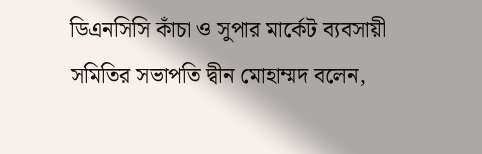ডিএনসিসি কাঁচা ও সুপার মার্কেট ব্যবসায়ী সমিতির সভাপতি দ্বীন মোহাম্মদ বলেন,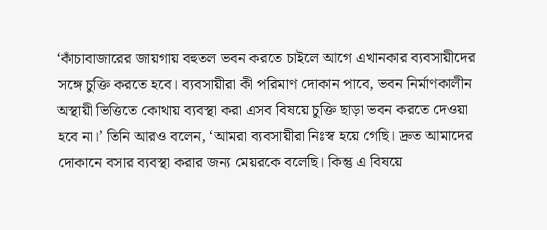‘কাঁচাবাজারের জায়গায় বহুতল ভবন করতে চাইলে আগে এখানকার ব্যবসায়ীদের সঙ্গে চুক্তি করতে হবে। ব্যবসায়ীরা কী পরিমাণ দোকান পাবে, ভবন নির্মাণকালীন অস্থায়ী ভিত্তিতে কোথায় ব্যবস্থা করা এসব বিষয়ে চুক্তি ছাড়া ভবন করতে দেওয়া হবে না।’ তিনি আরও বলেন, ‘আমরা ব্যবসায়ীরা নিঃস্ব হয়ে গেছি। দ্রুত আমাদের দোকানে বসার ব্যবস্থা করার জন্য মেয়রকে বলেছি। কিন্তু এ বিষয়ে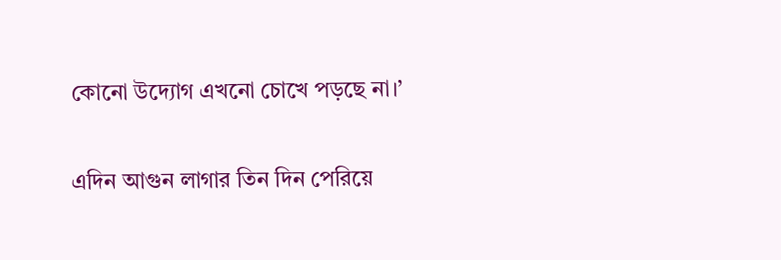কোনো উদ্যোগ এখনো চোখে পড়ছে না।’

এদিন আগুন লাগার তিন দিন পেরিয়ে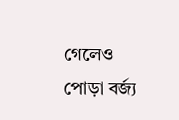গেলেও পোড়া বর্জ্য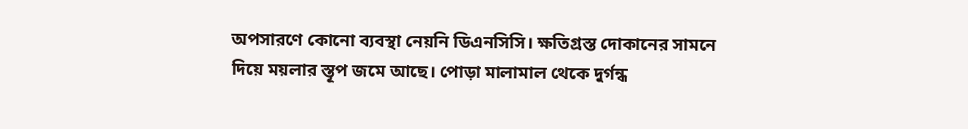অপসারণে কোনো ব্যবস্থা নেয়নি ডিএনসিসি। ক্ষতিগ্রস্ত দোকানের সামনে দিয়ে ময়লার স্তূপ জমে আছে। পোড়া মালামাল থেকে দুর্গন্ধ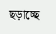ছড়াচ্ছে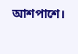আশপাশে।